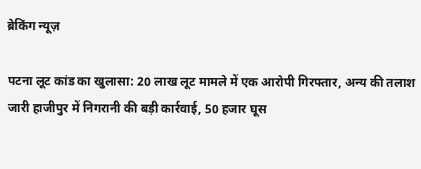ब्रेकिंग न्यूज़

पटना लूट कांड का खुलासा: 20 लाख लूट मामले में एक आरोपी गिरफ्तार, अन्य की तलाश जारी हाजीपुर में निगरानी की बड़ी कार्रवाई, 50 हजार घूस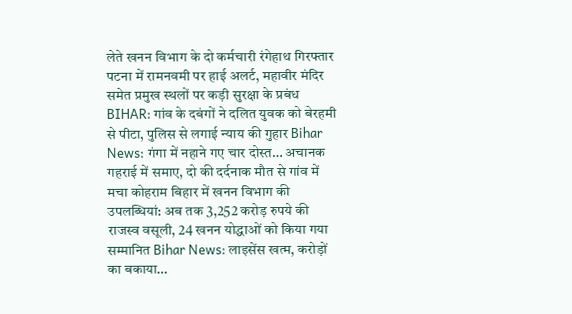लेते खनन विभाग के दो कर्मचारी रंगेहाथ गिरफ्तार पटना में रामनवमी पर हाई अलर्ट, महावीर मंदिर समेत प्रमुख स्थलों पर कड़ी सुरक्षा के प्रबंध BIHAR: गांव के दबंगों ने दलित युवक को बेरहमी से पीटा, पुलिस से लगाई न्याय की गुहार Bihar News: गंगा में नहाने गए चार दोस्त… अचानक गहराई में समाए, दो की दर्दनाक मौत से गांव में मचा कोहराम बिहार में खनन विभाग की उपलब्धियां: अब तक 3,252 करोड़ रुपये की राजस्व वसूली, 24 खनन योद्धाओं को किया गया सम्मानित Bihar News: लाइसेंस खत्म, करोड़ों का बकाया…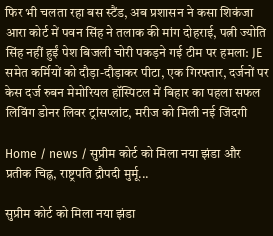फिर भी चलता रहा बस स्टैंड, अब प्रशासन ने कसा शिकंजा आरा कोर्ट में पवन सिंह ने तलाक की मांग दोहराई, पत्नी ज्योति सिंह नहीं हुईं पेश बिजली चोरी पकड़ने गई टीम पर हमला: JE समेत कर्मियों को दौड़ा-दौड़ाकर पीटा, एक गिरफ्तार, दर्जनों पर केस दर्ज रुबन मेमोरियल हॉस्पिटल में बिहार का पहला सफल लिविंग डोनर लिवर ट्रांसप्लांट, मरीज को मिली नई जिंदगी

Home / news / सुप्रीम कोर्ट को मिला नया झंडा और प्रतीक चिह्न, राष्ट्रपति द्रौपदी मुर्मू...

सुप्रीम कोर्ट को मिला नया झंडा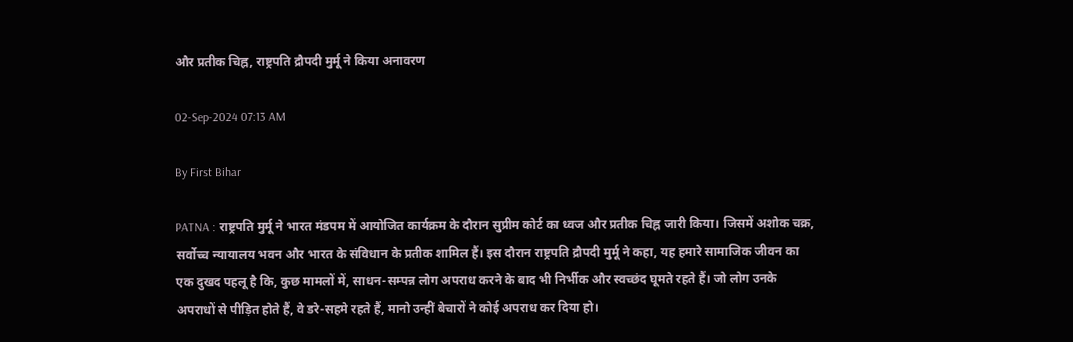और प्रतीक चिह्न, राष्ट्रपति द्रौपदी मुर्मू ने किया अनावरण

02-Sep-2024 07:13 AM

By First Bihar

PATNA : राष्ट्रपति मुर्मू ने भारत मंडपम में आयोजित कार्यक्रम के दौरान सुप्रीम कोर्ट का ध्वज और प्रतीक चिह्न जारी किया। जिसमें अशोक चक्र, सर्वोच्च न्यायालय भवन और भारत के संविधान के प्रतीक शामिल हैं। इस दौरान राष्ट्रपति द्रौपदी मुर्मू ने कहा, यह हमारे सामाजिक जीवन का एक दुखद पहलू है कि, कुछ मामलों में, साधन-सम्पन्न लोग अपराध करने के बाद भी निर्भीक और स्वच्छंद घूमते रहते हैं। जो लोग उनके अपराधों से पीड़ित होते हैं, वे डरे-सहमे रहते हैं, मानो उन्हीं बेचारों ने कोई अपराध कर दिया हो।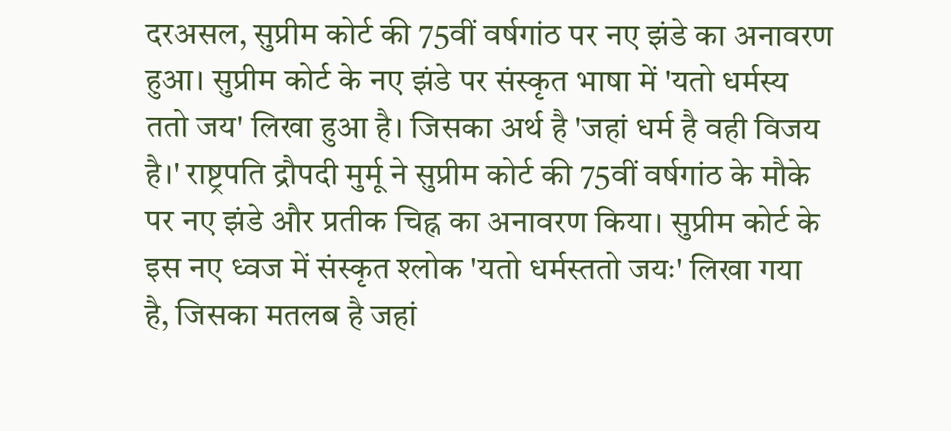दरअसल, सुप्रीम कोर्ट की 75वीं वर्षगांठ पर नए झंडे का अनावरण हुआ। सुप्रीम कोर्ट के नए झंडे पर संस्कृत भाषा में 'यतो धर्मस्य ततो जय' लिखा हुआ है। जिसका अर्थ है 'जहां धर्म है वही विजय है।' राष्ट्रपति द्रौपदी मुर्मू ने सुप्रीम कोर्ट की 75वीं वर्षगांठ के मौके पर नए झंडे और प्रतीक चिह्न का अनावरण किया। सुप्रीम कोर्ट के इस नए ध्वज में संस्कृत श्लोक 'यतो धर्मस्ततो जयः' लिखा गया है, जिसका मतलब है जहां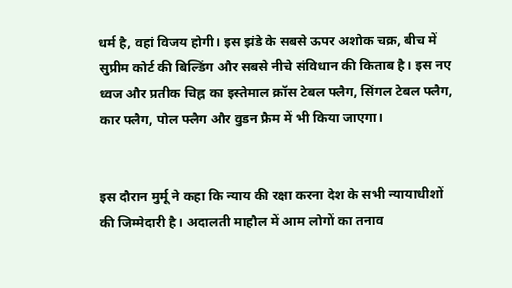धर्म है, वहां विजय होगी। इस झंडे के सबसे ऊपर अशोक चक्र, बीच में सुप्रीम कोर्ट की बिल्डिंग और सबसे नीचे संविधान की किताब है। इस नए ध्वज और प्रतीक चिह्न का इस्तेमाल क्रॉस टेबल फ्लैग, सिंगल टेबल फ्लैग, कार फ्लैग, पोल फ्लैग और वुडन फ्रैम में भी किया जाएगा।


इस दौरान मुर्मू ने कहा कि न्याय की रक्षा करना देश के सभी न्यायाधीशों की जिम्मेदारी है। अदालती माहौल में आम लोगों का तनाव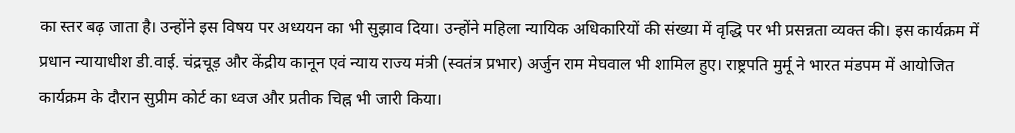का स्तर बढ़ जाता है। उन्होंने इस विषय पर अध्ययन का भी सुझाव दिया। उन्होंने महिला न्यायिक अधिकारियों की संख्या में वृद्धि पर भी प्रसन्नता व्यक्त की। इस कार्यक्रम में प्रधान न्यायाधीश डी.वाई. चंद्रचूड़ और केंद्रीय कानून एवं न्याय राज्य मंत्री (स्वतंत्र प्रभार) अर्जुन राम मेघवाल भी शामिल हुए। राष्ट्रपति मुर्मू ने भारत मंडपम में आयोजित कार्यक्रम के दौरान सुप्रीम कोर्ट का ध्वज और प्रतीक चिह्न भी जारी किया।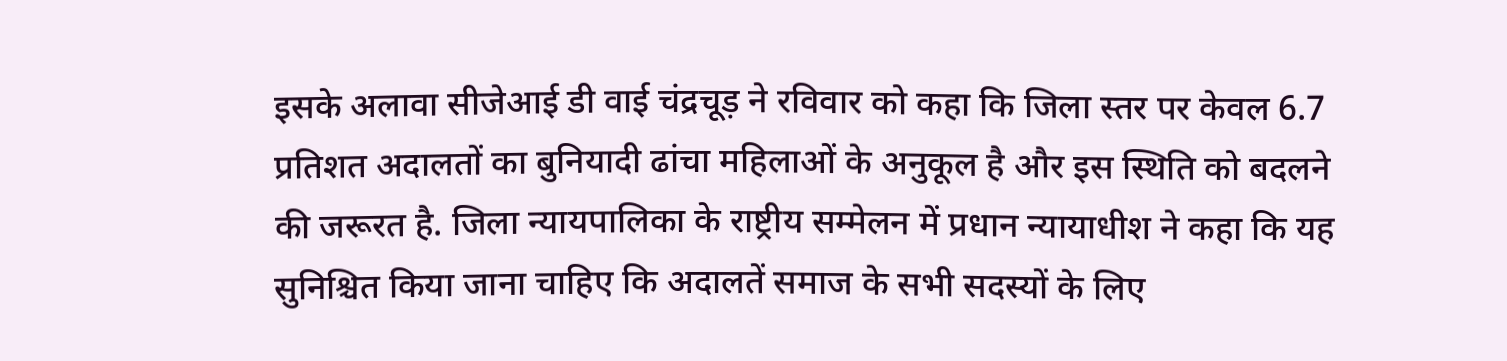इसके अलावा सीजेआई डी वाई चंद्रचूड़ ने रविवार को कहा कि जिला स्तर पर केवल 6.7 प्रतिशत अदालतों का बुनियादी ढांचा महिलाओं के अनुकूल है और इस स्थिति को बदलने की जरूरत है. जिला न्यायपालिका के राष्ट्रीय सम्मेलन में प्रधान न्यायाधीश ने कहा कि यह सुनिश्चित किया जाना चाहिए कि अदालतें समाज के सभी सदस्यों के लिए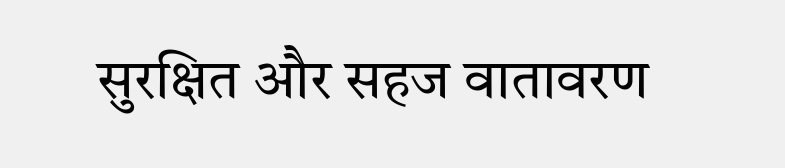सुरक्षित और सहज वातावरण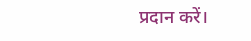प्रदान करें।